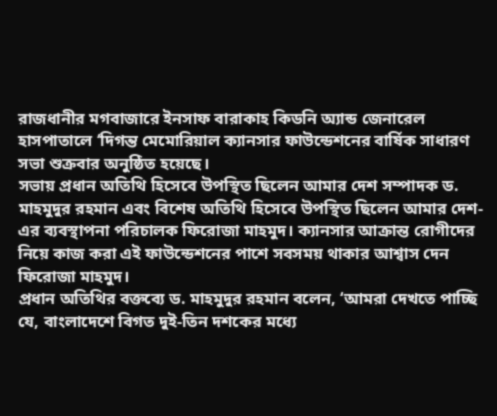রাজধানীর মগবাজারে ইনসাফ বারাকাহ কিডনি অ্যান্ড জেনারেল হাসপাতালে ‘দিগন্ত মেমোরিয়াল ক্যানসার ফাউন্ডেশনের বার্ষিক সাধারণ সভা শুক্রবার অনুষ্ঠিত হয়েছে।
সভায় প্রধান অতিথি হিসেবে উপস্থিত ছিলেন আমার দেশ সম্পাদক ড. মাহমুদুর রহমান এবং বিশেষ অতিথি হিসেবে উপস্থিত ছিলেন আমার দেশ-এর ব্যবস্থাপনা পরিচালক ফিরোজা মাহমুদ। ক্যানসার আক্রান্ত রোগীদের নিয়ে কাজ করা এই ফাউন্ডেশনের পাশে সবসময় থাকার আশ্বাস দেন ফিরোজা মাহমুদ।
প্রধান অতিথির বক্তব্যে ড. মাহমুদুর রহমান বলেন, ‘আমরা দেখতে পাচ্ছি যে, বাংলাদেশে বিগত দুই-তিন দশকের মধ্যে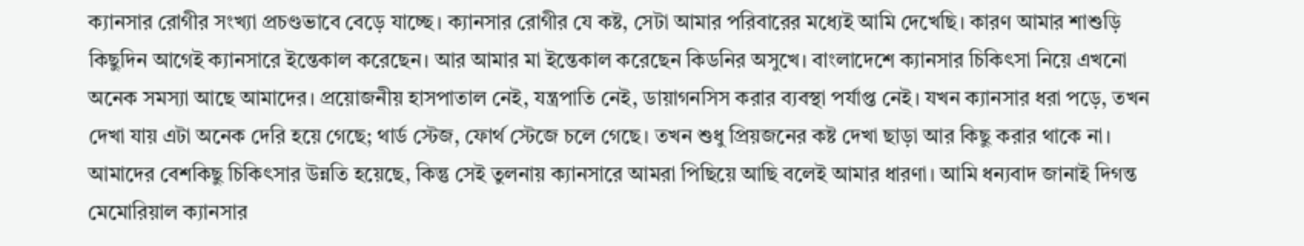ক্যানসার রোগীর সংখ্যা প্রচণ্ডভাবে বেড়ে যাচ্ছে। ক্যানসার রোগীর যে কষ্ট, সেটা আমার পরিবারের মধ্যেই আমি দেখেছি। কারণ আমার শাশুড়ি কিছুদিন আগেই ক্যানসারে ইন্তেকাল করেছেন। আর আমার মা ইন্তেকাল করেছেন কিডনির অসুখে। বাংলাদেশে ক্যানসার চিকিৎসা নিয়ে এখনো অনেক সমস্যা আছে আমাদের। প্রয়োজনীয় হাসপাতাল নেই, যন্ত্রপাতি নেই, ডায়াগনসিস করার ব্যবস্থা পর্যাপ্ত নেই। যখন ক্যানসার ধরা পড়ে, তখন দেখা যায় এটা অনেক দেরি হয়ে গেছে; থার্ড স্টেজ, ফোর্থ স্টেজে চলে গেছে। তখন শুধু প্রিয়জনের কষ্ট দেখা ছাড়া আর কিছু করার থাকে না। আমাদের বেশকিছু চিকিৎসার উন্নতি হয়েছে, কিন্তু সেই তুলনায় ক্যানসারে আমরা পিছিয়ে আছি বলেই আমার ধারণা। আমি ধন্যবাদ জানাই দিগন্ত মেমোরিয়াল ক্যানসার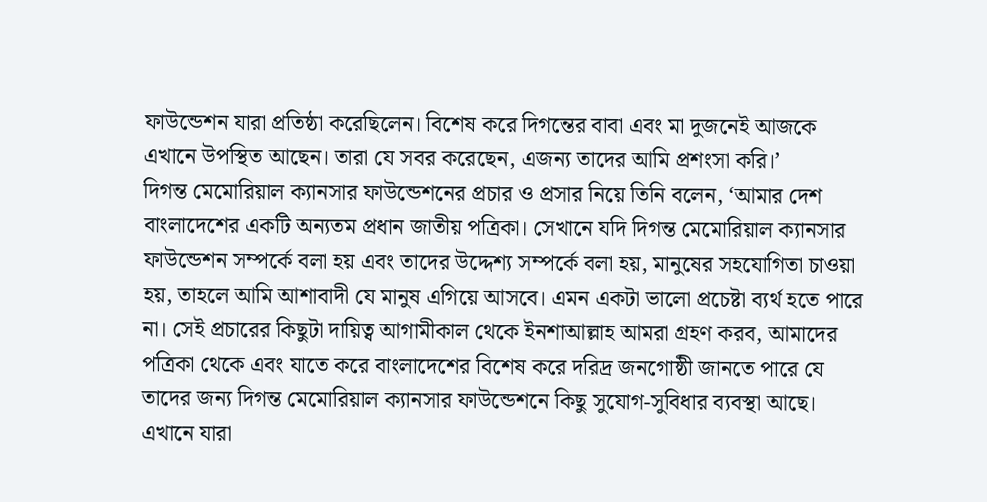ফাউন্ডেশন যারা প্রতিষ্ঠা করেছিলেন। বিশেষ করে দিগন্তের বাবা এবং মা দুজনেই আজকে এখানে উপস্থিত আছেন। তারা যে সবর করেছেন, এজন্য তাদের আমি প্রশংসা করি।’
দিগন্ত মেমোরিয়াল ক্যানসার ফাউন্ডেশনের প্রচার ও প্রসার নিয়ে তিনি বলেন, ‘আমার দেশ বাংলাদেশের একটি অন্যতম প্রধান জাতীয় পত্রিকা। সেখানে যদি দিগন্ত মেমোরিয়াল ক্যানসার ফাউন্ডেশন সম্পর্কে বলা হয় এবং তাদের উদ্দেশ্য সম্পর্কে বলা হয়, মানুষের সহযোগিতা চাওয়া হয়, তাহলে আমি আশাবাদী যে মানুষ এগিয়ে আসবে। এমন একটা ভালো প্রচেষ্টা ব্যর্থ হতে পারে না। সেই প্রচারের কিছুটা দায়িত্ব আগামীকাল থেকে ইনশাআল্লাহ আমরা গ্রহণ করব, আমাদের পত্রিকা থেকে এবং যাতে করে বাংলাদেশের বিশেষ করে দরিদ্র জনগোষ্ঠী জানতে পারে যে তাদের জন্য দিগন্ত মেমোরিয়াল ক্যানসার ফাউন্ডেশনে কিছু সুযোগ-সুবিধার ব্যবস্থা আছে। এখানে যারা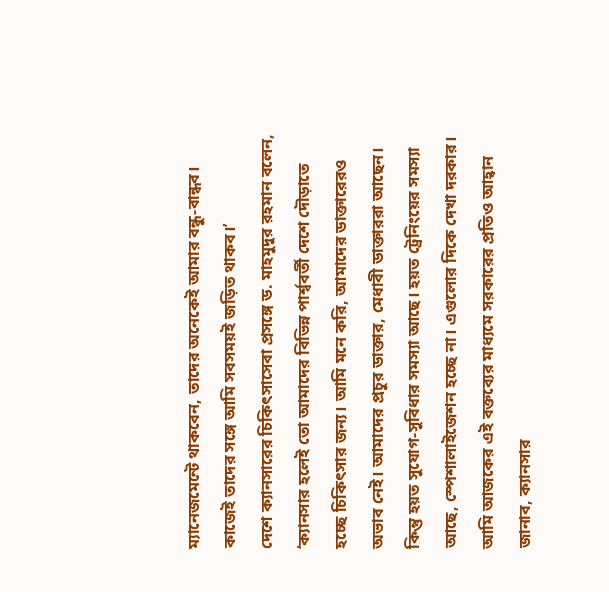ম্যানেজমেন্টে থাকবেন, তাদের অনেকেই আমার বন্ধু-বান্ধব। কাজেই তাদের সঙ্গে আমি সবসময়ই জড়িত থাকব।’
দেশে ক্যানসারের চিকিৎসাসেবা প্রসঙ্গে ড. মাহমুদুর রহমান বলেন, ‘ক্যানসার হলেই তো আমাদের বিভিন্ন পার্শ্ববর্তী দেশে দৌড়াতে হচ্ছে চিকিৎসার জন্য। আমি মনে করি, আমাদের ডাক্তারেরও অভাব নেই। আমাদের প্রচুর ডাক্তার, মেধাবী ডাক্তাররা আছেন। কিন্তু হয়ত সুযোগ-সুবিধার সমস্যা আছে। হয়ত ট্রেনিংয়ের সমস্যা আছে, স্পেশালাইজেশন হচ্ছে না। এগুলোর দিকে দেখা দরকার। আমি আজকের এই বক্তব্যের মাধ্যমে সরকারের প্রতিও আহ্বান জানাব, ক্যানসার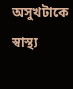অসুখটাকে স্বাস্থ্য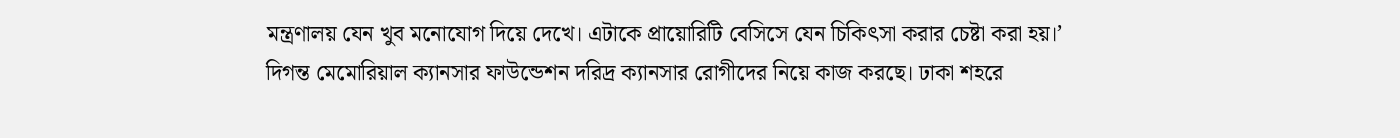মন্ত্রণালয় যেন খুব মনোযোগ দিয়ে দেখে। এটাকে প্রায়োরিটি বেসিসে যেন চিকিৎসা করার চেষ্টা করা হয়।’
দিগন্ত মেমোরিয়াল ক্যানসার ফাউন্ডেশন দরিদ্র ক্যানসার রোগীদের নিয়ে কাজ করছে। ঢাকা শহরে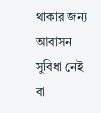থাকার জন্য আবাসন সুবিধা নেই বা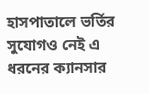হাসপাতালে ভর্তির সুযোগও নেই এ ধরনের ক্যানসার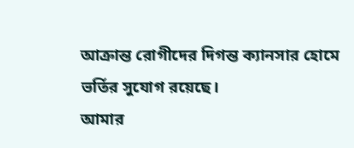আক্রান্ত রোগীদের দিগন্ত ক্যানসার হোমে ভর্তির সুযোগ রয়েছে।
আমার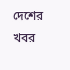দেশের খবর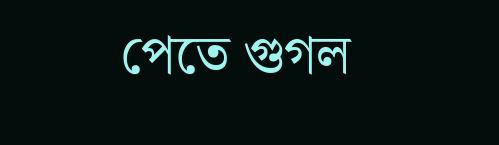পেতে গুগল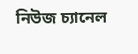নিউজ চ্যানেল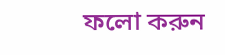ফলো করুন